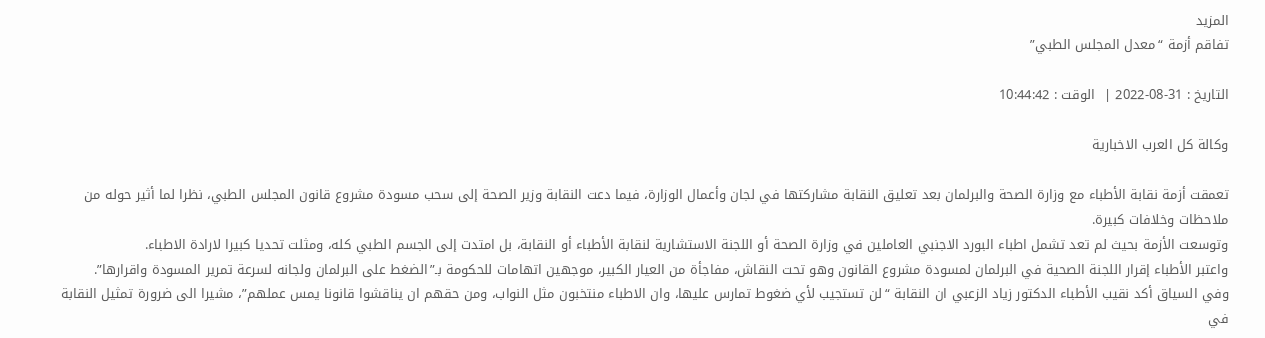المزيد
تفاقم أزمة “معدل المجلس الطبي”

التاريخ : 31-08-2022 |  الوقت : 10:44:42

وكالة كل العرب الاخبارية

تعمقت أزمة نقابة الأطباء مع وزارة الصحة والبرلمان بعد تعليق النقابة مشاركتها في لجان وأعمال الوزارة، فيما دعت النقابة وزير الصحة إلى سحب مسودة مشروع قانون المجلس الطبي، نظرا لما أثير حوله من ملاحظات وخلافات كبيرة.
وتوسعت الأزمة بحيث لم تعد تشمل اطباء البورد الاجنبي العاملين في وزارة الصحة أو اللجنة الاستشارية لنقابة الأطباء أو النقابة، بل امتدت إلى الجسم الطبي كله، ومثلت تحديا كبيرا لارادة الاطباء.
واعتبر الأطباء إقرار اللجنة الصحية في البرلمان لمسودة مشروع القانون وهو تحت النقاش، مفاجأة من العيار الكبير، موجهين اتهامات للحكومة بـ”الضغط على البرلمان ولجانه لسرعة تمرير المسودة واقرارها”.
وفي السياق أكد نقيب الأطباء الدكتور زياد الزعبي ان النقابة “لن تستجيب لأي ضغوط تمارس عليها، وان الاطباء منتخبون مثل النواب، ومن حقهم ان يناقشوا قانونا يمس عملهم”، مشيرا الى ضرورة تمثيل النقابة في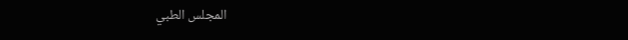المجلس الطبي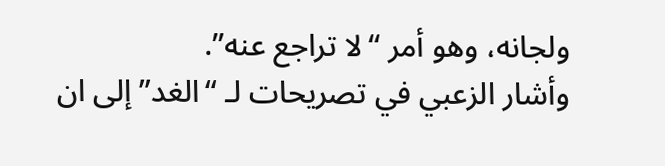ولجانه، وهو أمر “لا تراجع عنه”.
وأشار الزعبي في تصريحات لـ “الغد” إلى ان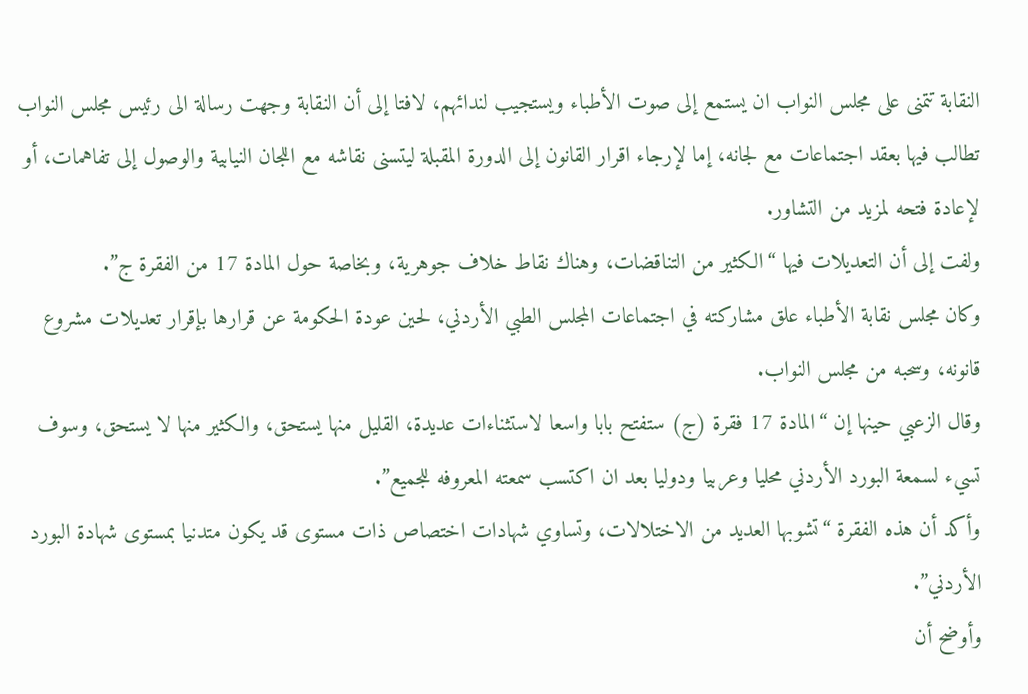النقابة تتمنى على مجلس النواب ان يستمع إلى صوت الأطباء ويستجيب لندائهم، لافتا إلى أن النقابة وجهت رسالة الى رئيس مجلس النواب تطالب فيها بعقد اجتماعات مع لجانه، إما لإرجاء اقرار القانون إلى الدورة المقبلة ليتسنى نقاشه مع اللجان النيابية والوصول إلى تفاهمات، أو لإعادة فتحه لمزيد من التشاور.
ولفت إلى أن التعديلات فيها “الكثير من التناقضات، وهناك نقاط خلاف جوهرية، وبخاصة حول المادة 17 من الفقرة ج”.
وكان مجلس نقابة الأطباء علق مشاركته في اجتماعات المجلس الطبي الأردني، لحين عودة الحكومة عن قرارها بإقرار تعديلات مشروع قانونه، وسحبه من مجلس النواب.
وقال الزعبي حينها إن “المادة 17 فقرة (ج) ستفتح بابا واسعا لاستثناءات عديدة، القليل منها يستحق، والكثير منها لا يستحق، وسوف تسيء لسمعة البورد الأردني محليا وعربيا ودوليا بعد ان اكتسب سمعته المعروفه للجميع”.
وأكد أن هذه الفقرة “تشوبها العديد من الاختلالات، وتساوي شهادات اختصاص ذات مستوى قد يكون متدنيا بمستوى شهادة البورد الأردني”.
وأوضح أن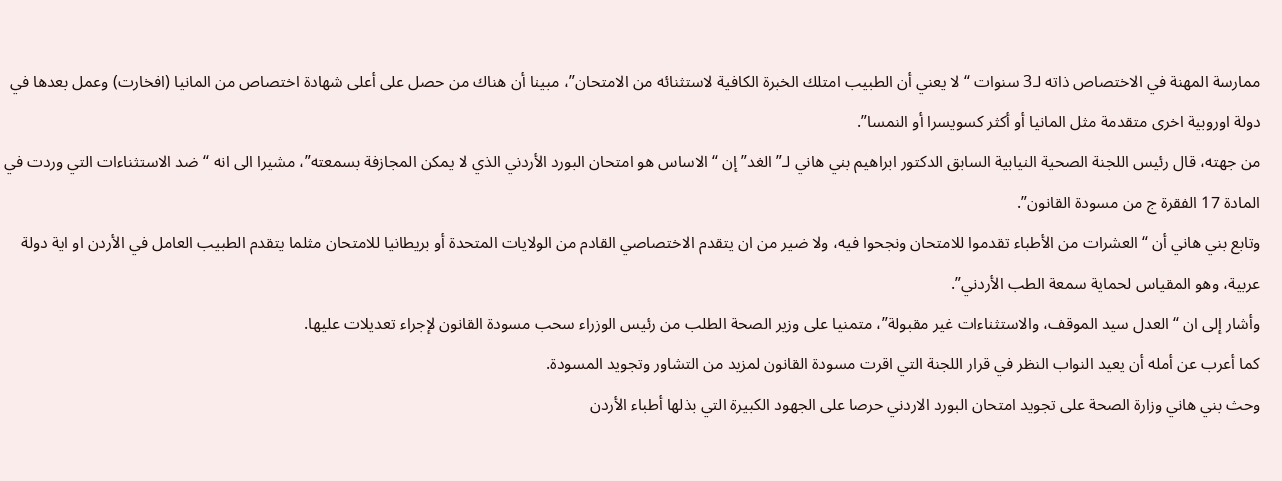ممارسة المهنة في الاختصاص ذاته لـ3 سنوات “لا يعني أن الطبيب امتلك الخبرة الكافية لاستثنائه من الامتحان”، مبينا أن هناك من حصل على أعلى شهادة اختصاص من المانيا (افخارت) وعمل بعدها في دولة اوروبية اخرى متقدمة مثل المانيا أو أكثر كسويسرا أو النمسا”.
من جهته، قال رئيس اللجنة الصحية النيابية السابق الدكتور ابراهيم بني هاني لـ”الغد” إن “الاساس هو امتحان البورد الأردني الذي لا يمكن المجازفة بسمعته”، مشيرا الى انه “ضد الاستثناءات التي وردت في المادة 17 الفقرة ج من مسودة القانون”.
وتابع بني هاني أن “العشرات من الأطباء تقدموا للامتحان ونجحوا فيه، ولا ضير من ان يتقدم الاختصاصي القادم من الولايات المتحدة أو بريطانيا للامتحان مثلما يتقدم الطبيب العامل في الأردن او اية دولة عربية، وهو المقياس لحماية سمعة الطب الأردني”.
وأشار إلى ان “العدل سيد الموقف، والاستثناءات غير مقبولة”، متمنيا على وزير الصحة الطلب من رئيس الوزراء سحب مسودة القانون لإجراء تعديلات عليها.
كما أعرب عن أمله أن يعيد النواب النظر في قرار اللجنة التي اقرت مسودة القانون لمزيد من التشاور وتجويد المسودة.
وحث بني هاني وزارة الصحة على تجويد امتحان البورد الاردني حرصا على الجهود الكبيرة التي بذلها أطباء الأردن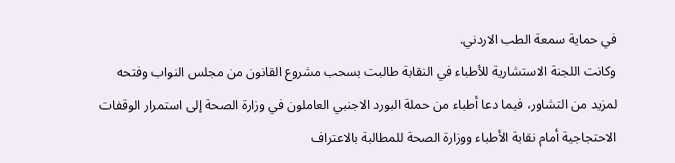في حماية سمعة الطب الاردني.
وكانت اللجنة الاستشارية للأطباء في النقابة طالبت بسحب مشروع القانون من مجلس النواب وفتحه لمزيد من التشاور، فيما دعا أطباء من حملة البورد الاجنبي العاملون في وزارة الصحة إلى استمرار الوقفات الاحتجاجية أمام نقابة الأطباء ووزارة الصحة للمطالبة بالاعتراف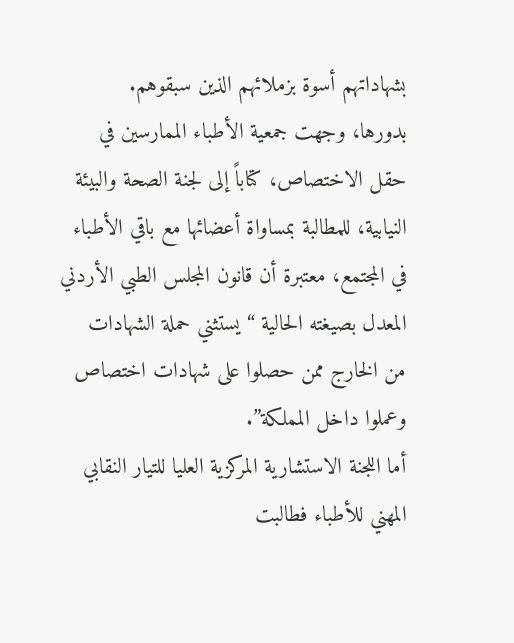بشهاداتهم أسوة بزملائهم الذين سبقوهم.
بدورها، وجهت جمعية الأطباء الممارسين في حقل الاختصاص، كتاباً إلى لجنة الصحة والبيئة النيابية، للمطالبة بمساواة أعضائها مع باقي الأطباء في المجتمع، معتبرة أن قانون المجلس الطبي الأردني المعدل بصيغته الحالية “يستثني حملة الشهادات من الخارج ممن حصلوا على شهادات اختصاص وعملوا داخل المملكة”.
أما اللجنة الاستشارية المركزية العليا للتيار النقابي المهني للأطباء فطالبت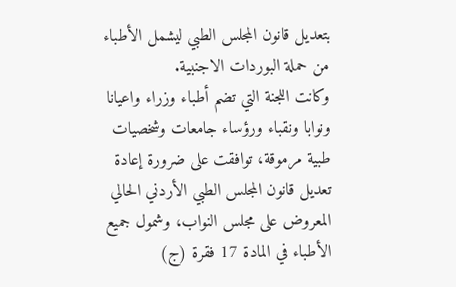بتعديل قانون المجلس الطبي ليشمل الأطباء من حملة البوردات الاجنبية.
وكانت اللجنة التي تضم أطباء وزراء واعيانا ونوابا ونقباء ورؤساء جامعات وشخصيات طبية مرموقة، توافقت على ضرورة إعادة تعديل قانون المجلس الطبي الأردني الحالي المعروض على مجلس النواب، وشمول جميع الأطباء في المادة 17 فقرة (ج)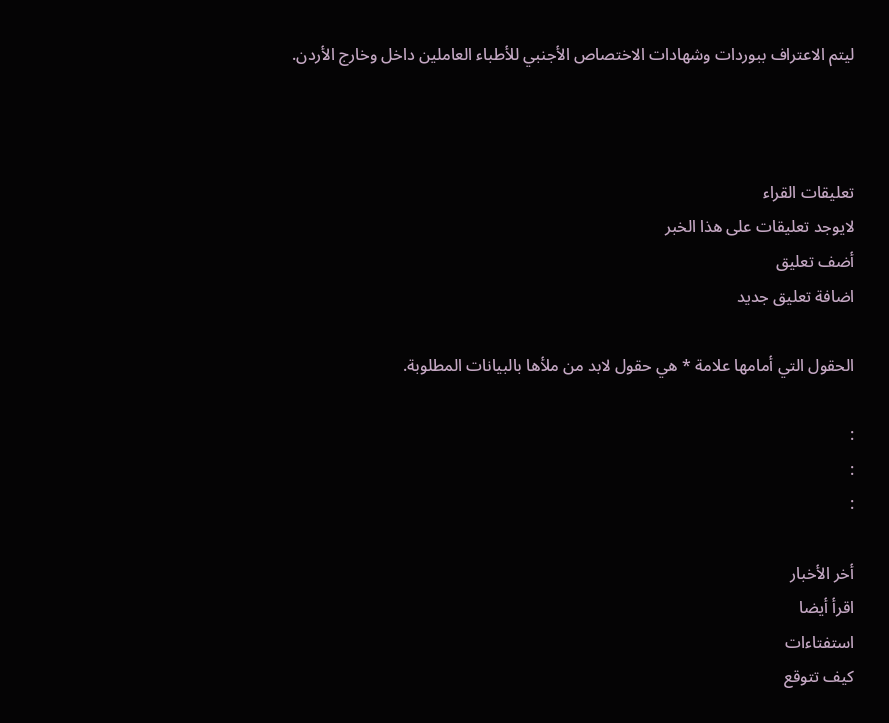ليتم الاعتراف ببوردات وشهادات الاختصاص الأجنبي للأطباء العاملين داخل وخارج الأردن.



تعليقات القراء
لايوجد تعليقات على هذا الخبر
أضف تعليق
اضافة تعليق جديد

الحقول التي أمامها علامة * هي حقول لابد من ملأها بالبيانات المطلوبة.

:
:
:

أخر الأخبار
اقرأ أيضا
استفتاءات
كيف تتوقع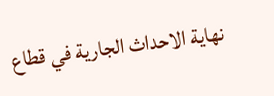نهاية الاحداث الجارية في قطاع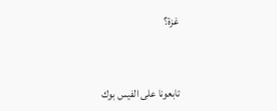غزة؟



تابعونا على الفيس بوك